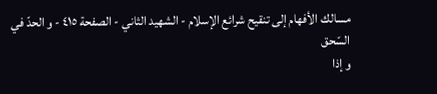مسالك الأفهام إلى تنقيح شرائع الإسلام - الشهيد الثاني - الصفحة ٤١٥ - و الحدّ في السّحق
و إذا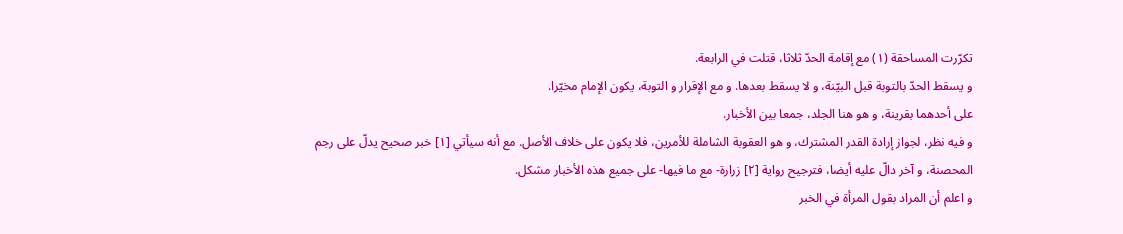تكرّرت المساحقة (١) مع إقامة الحدّ ثلاثا، قتلت في الرابعة.
و يسقط الحدّ بالتوبة قبل البيّنة، و لا يسقط بعدها. و مع الإقرار و التوبة، يكون الإمام مخيّرا.
على أحدهما بقرينة، و هو هنا الجلد، جمعا بين الأخبار.
و فيه نظر، لجواز إرادة القدر المشترك، و هو العقوبة الشاملة للأمرين، فلا يكون على خلاف الأصل. مع أنه سيأتي [١] خبر صحيح يدلّ على رجم المحصنة، و آخر دالّ عليه أيضا، فترجيح رواية [٢] زرارة- مع ما فيها- على جميع هذه الأخبار مشكل.
و اعلم أن المراد بقول المرأة في الخبر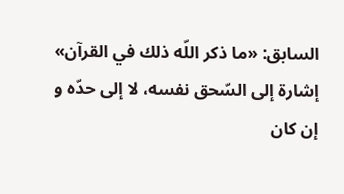السابق: «ما ذكر اللّه ذلك في القرآن» إشارة إلى السّحق نفسه، لا إلى حدّه و إن كان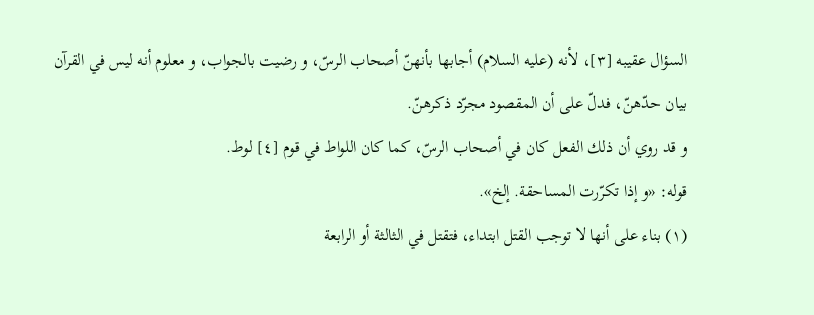السؤال عقيبه [٣]، لأنه (عليه السلام) أجابها بأنهنّ أصحاب الرسّ، و رضيت بالجواب، و معلوم أنه ليس في القرآن بيان حدّهنّ، فدلّ على أن المقصود مجرّد ذكرهنّ.
و قد روي أن ذلك الفعل كان في أصحاب الرسّ، كما كان اللواط في قوم [٤] لوط.
قوله: «و إذا تكرّرت المساحقة. إلخ».
(١) بناء على أنها لا توجب القتل ابتداء، فتقتل في الثالثة أو الرابعة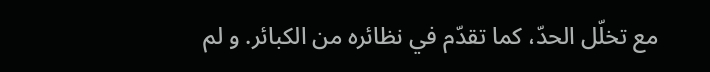مع تخلّل الحدّ، كما تقدّم في نظائره من الكبائر. و لم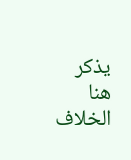يذكر هنا الخلاف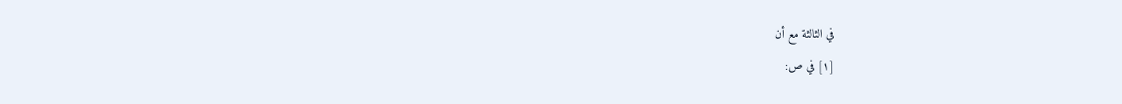في الثالثة مع أن
[١] في ص: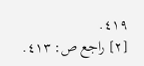٤١٩.
[٢] راجع ص: ٤١٣.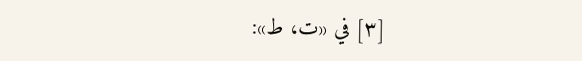[٣] في «ت، ط»: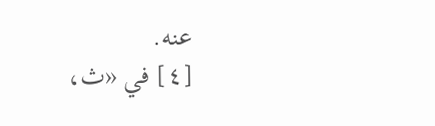عنه.
[٤] في «ث،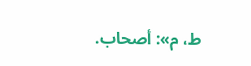ط، م»: أصحاب.